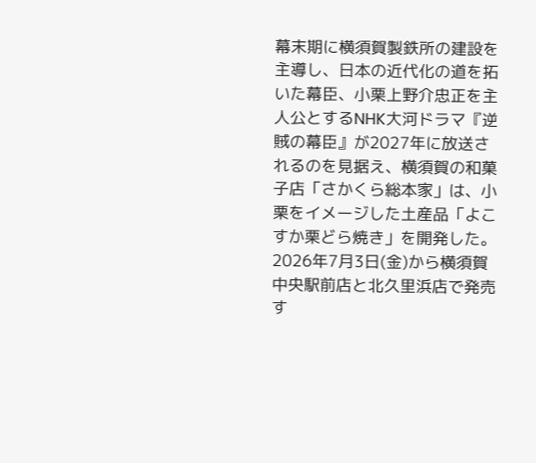幕末期に横須賀製鉄所の建設を主導し、日本の近代化の道を拓いた幕臣、小栗上野介忠正を主人公とするNHK大河ドラマ『逆賊の幕臣』が2027年に放送されるのを見据え、横須賀の和菓子店「さかくら総本家」は、小栗をイメージした土産品「よこすか栗どら焼き」を開発した。2026年7月3日(金)から横須賀中央駅前店と北久里浜店で発売す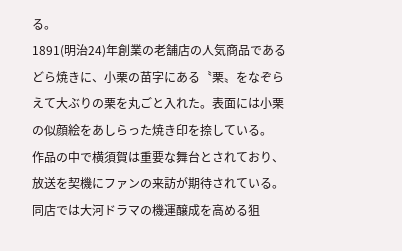る。
1891(明治24)年創業の老舗店の人気商品であるどら焼きに、小栗の苗字にある〝栗〟をなぞらえて大ぶりの栗を丸ごと入れた。表面には小栗の似顔絵をあしらった焼き印を捺している。
作品の中で横須賀は重要な舞台とされており、放送を契機にファンの来訪が期待されている。同店では大河ドラマの機運醸成を高める狙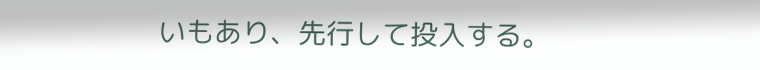いもあり、先行して投入する。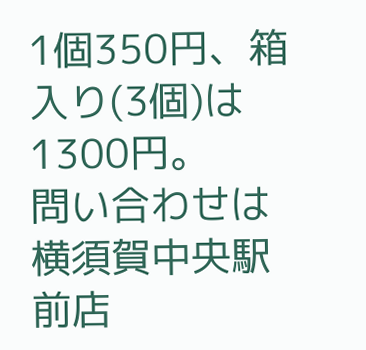1個350円、箱入り(3個)は1300円。
問い合わせは横須賀中央駅前店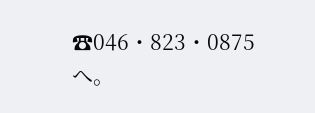☎046・823・0875へ。